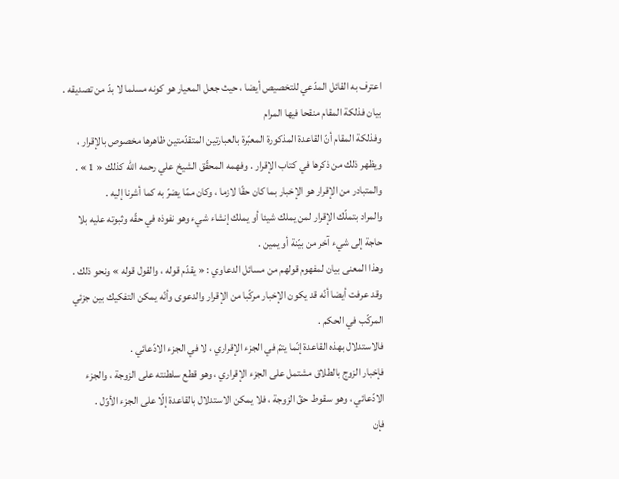اعترف به القائل المدّعي للتخصيص أيضا ، حيث جعل المعيار هو كونه مسلما لا بدّ من تصديقه .
بيان فذلكة المقام منقحا فيها المرام
وفذلكة المقام أنّ القاعدة المذكورة المعبّرة بالعبارتين المتقدّمتين ظاهرها مخصوص بالإقرار ، ويظهر ذلك من ذكرها في كتاب الإقرار . وفهمه المحقّق الشيخ علي رحمه اللّه كذلك « 1 » .
والمتبادر من الإقرار هو الإخبار بما كان حقّا لازما ، وكان ممّا يضرّ به كما أشرنا إليه .
والمراد بتملّك الإقرار لمن يملك شيئا أو يملك إنشاء شيء وهو نفوذه في حقّه وثبوته عليه بلا حاجة إلى شيء آخر من بيّنة أو يمين .
وهذا المعنى بيان لمفهوم قولهم من مسائل الدعاوي : « يقدّم قوله ، والقول قوله » ونحو ذلك .
وقد عرفت أيضا أنّه قد يكون الإخبار مركّبا من الإقرار والدعوى وأنّه يمكن التفكيك بين جزئي المركّب في الحكم .
فالاستدلال بهذه القاعدة إنّما يتمّ في الجزء الإقراري ، لا في الجزء الادّعائي .
فإخبار الزوج بالطلاق مشتمل على الجزء الإقراري ، وهو قطع سلطنته على الزوجة ، والجزء الادّعائي ، وهو سقوط حقّ الزوجة ، فلا يمكن الاستدلال بالقاعدة إلّا على الجزء الأوّل .
فإن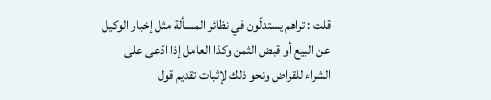قلت : تراهم يستدلّون في نظائر المسألة مثل إخبار الوكيل عن البيع أو قبض الثمن وكذا العامل إذا ادّعى على الشراء للقراض ونحو ذلك لإثبات تقديم قول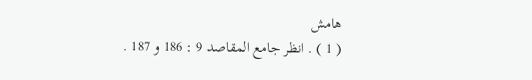هامش
( 1 ) . انظر جامع المقاصد 9 : 186 و 187 .